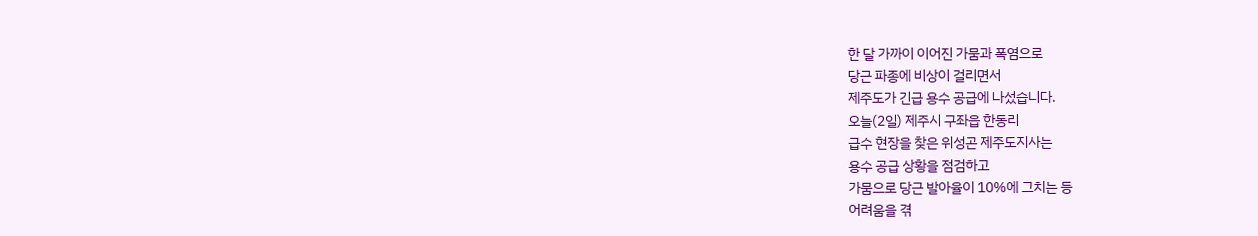한 달 가까이 이어진 가뭄과 폭염으로
당근 파종에 비상이 걸리면서
제주도가 긴급 용수 공급에 나섰습니다.
오늘(2일) 제주시 구좌읍 한동리
급수 현장을 찾은 위성곤 제주도지사는
용수 공급 상황을 점검하고
가뭄으로 당근 발아율이 10%에 그치는 등
어려움을 겪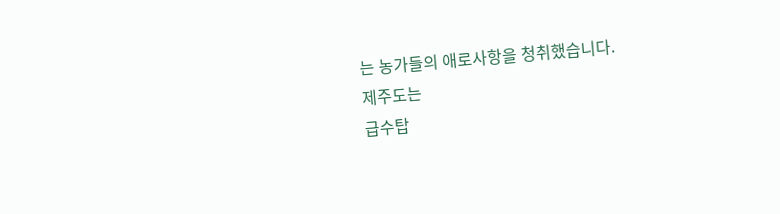는 농가들의 애로사항을 청취했습니다.
제주도는
급수탑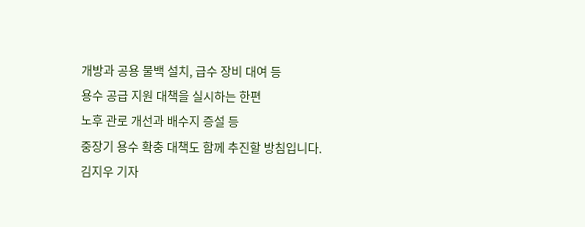개방과 공용 물백 설치, 급수 장비 대여 등
용수 공급 지원 대책을 실시하는 한편
노후 관로 개선과 배수지 증설 등
중장기 용수 확충 대책도 함께 추진할 방침입니다.
김지우 기자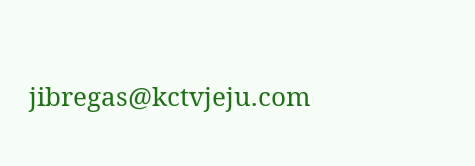jibregas@kctvjeju.com